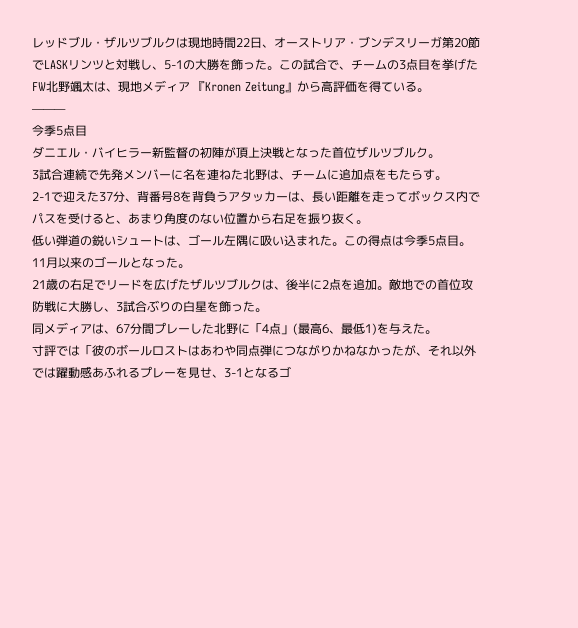レッドブル・ザルツブルクは現地時間22日、オーストリア・ブンデスリーガ第20節でLASKリンツと対戦し、5-1の大勝を飾った。この試合で、チームの3点目を挙げたFW北野颯太は、現地メディア 『Kronen Zeitung』から高評価を得ている。
———
今季5点目
ダニエル・バイヒラー新監督の初陣が頂上決戦となった首位ザルツブルク。
3試合連続で先発メンバーに名を連ねた北野は、チームに追加点をもたらす。
2-1で迎えた37分、背番号8を背負うアタッカーは、長い距離を走ってボックス内でパスを受けると、あまり角度のない位置から右足を振り抜く。
低い弾道の鋭いシュートは、ゴール左隅に吸い込まれた。この得点は今季5点目。11月以来のゴールとなった。
21歳の右足でリードを広げたザルツブルクは、後半に2点を追加。敵地での首位攻防戦に大勝し、3試合ぶりの白星を飾った。
同メディアは、67分間プレーした北野に「4点」(最高6、最低1)を与えた。
寸評では「彼のボールロストはあわや同点弾につながりかねなかったが、それ以外では躍動感あふれるプレーを見せ、3-1となるゴ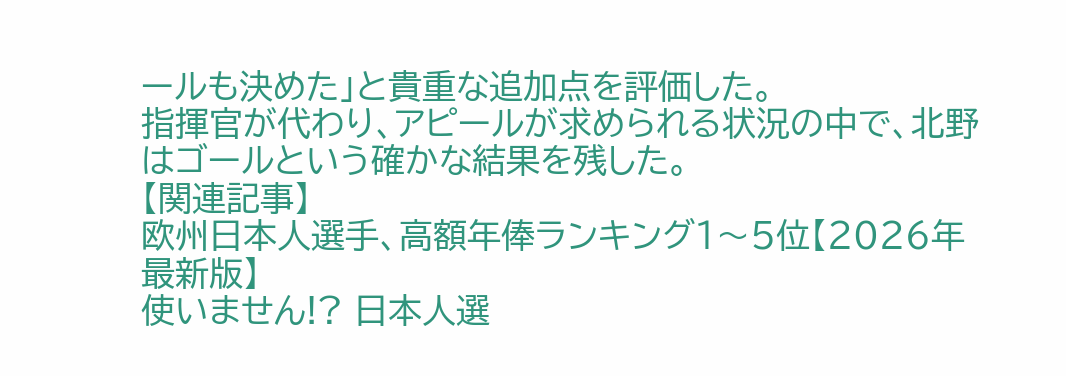ールも決めた」と貴重な追加点を評価した。
指揮官が代わり、アピールが求められる状況の中で、北野はゴールという確かな結果を残した。
【関連記事】
欧州日本人選手、高額年俸ランキング1〜5位【2026年最新版】
使いません!? 日本人選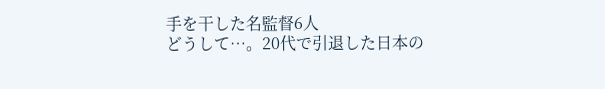手を干した名監督6人
どうして…。20代で引退した日本の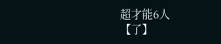超才能6人
【了】